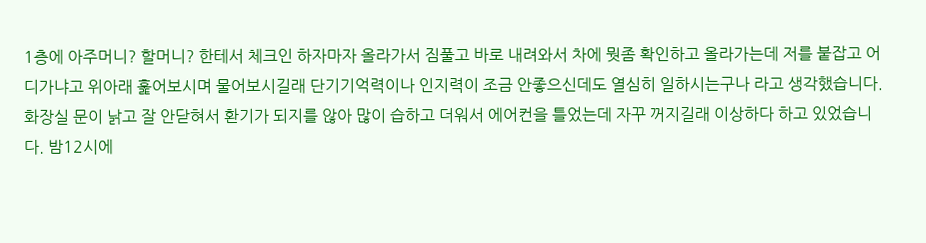1층에 아주머니? 할머니? 한테서 체크인 하자마자 올라가서 짐풀고 바로 내려와서 차에 뭣좀 확인하고 올라가는데 저를 붙잡고 어디가냐고 위아래 훑어보시며 물어보시길래 단기기억력이나 인지력이 조금 안좋으신데도 열심히 일하시는구나 라고 생각했습니다. 화장실 문이 낡고 잘 안닫혀서 환기가 되지를 않아 많이 습하고 더워서 에어컨을 틀었는데 자꾸 꺼지길래 이상하다 하고 있었습니다. 밤12시에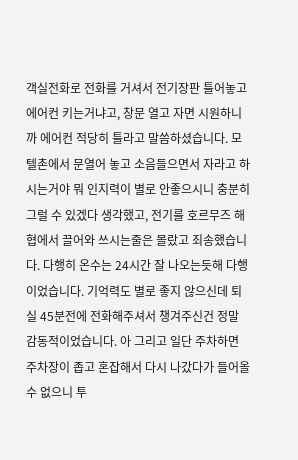객실전화로 전화를 거셔서 전기장판 틀어놓고 에어컨 키는거냐고, 창문 열고 자면 시원하니까 에어컨 적당히 틀라고 말씀하셨습니다. 모텔촌에서 문열어 놓고 소음들으면서 자라고 하시는거야 뭐 인지력이 별로 안좋으시니 충분히 그럴 수 있겠다 생각했고, 전기를 호르무즈 해협에서 끌어와 쓰시는줄은 몰랐고 죄송했습니다. 다행히 온수는 24시간 잘 나오는듯해 다행이었습니다. 기억력도 별로 좋지 않으신데 퇴실 45분전에 전화해주셔서 챙겨주신건 정말 감동적이었습니다. 아 그리고 일단 주차하면 주차장이 좁고 혼잡해서 다시 나갔다가 들어올 수 없으니 투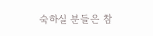숙하실 분들은 참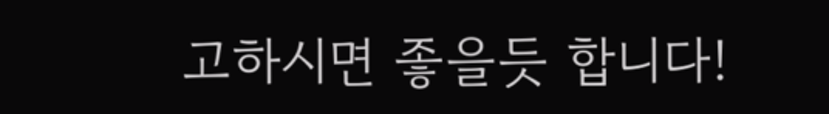고하시면 좋을듯 합니다!